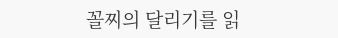꼴찌의 달리기를 읽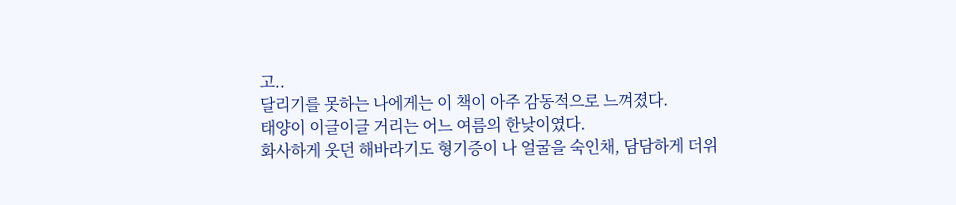고..
달리기를 못하는 나에게는 이 책이 아주 감동적으로 느껴졌다.
태양이 이글이글 거리는 어느 여름의 한낮이였다.
화사하게 웃던 해바라기도 형기증이 나 얼굴을 숙인채, 담담하게 더위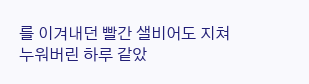를 이겨내던 빨간 샐비어도 지쳐 누워버린 하루 같았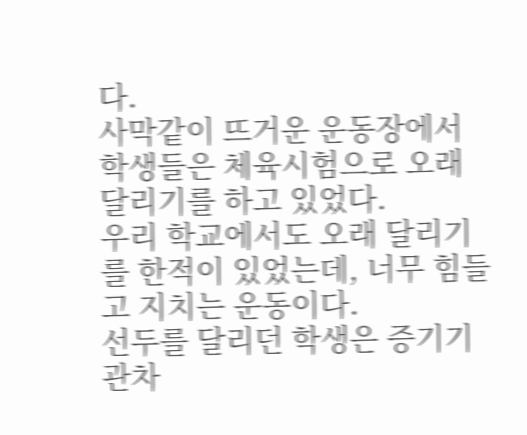다.
사막같이 뜨거운 운동장에서 학생들은 체육시험으로 오래 달리기를 하고 있었다.
우리 학교에서도 오래 달리기를 한적이 있었는데, 너무 힘들고 지치는 운동이다.
선두를 달리던 학생은 증기기관차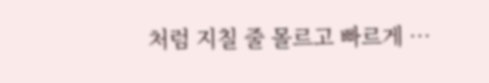처럼 지칠 줄 몰르고 빠르게 …